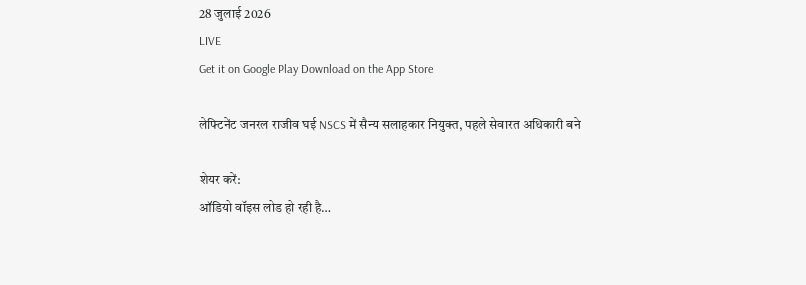28 जुलाई 2026
LIVE
Get it on Google Play Download on the App Store

लेफ्टिनेंट जनरल राजीव घई NSCS में सैन्य सलाहकार नियुक्त, पहले सेवारत अधिकारी बने

शेयर करें:
ऑडियो वॉइस लोड हो रही है…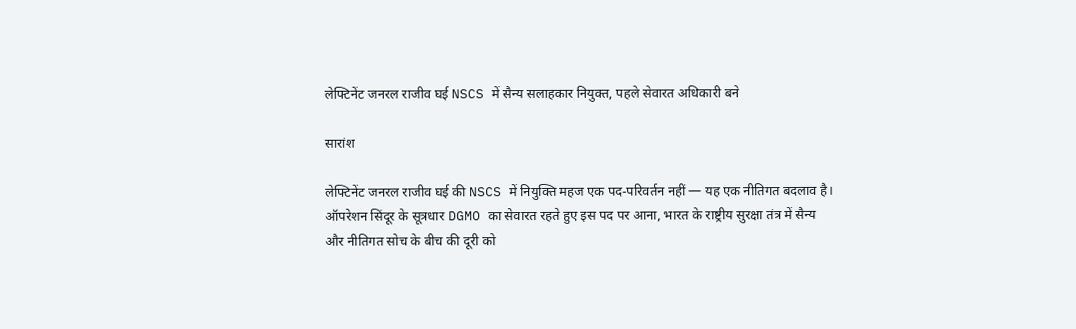लेफ्टिनेंट जनरल राजीव घई NSCS में सैन्य सलाहकार नियुक्त, पहले सेवारत अधिकारी बने

सारांश

लेफ्टिनेंट जनरल राजीव घई की NSCS में नियुक्ति महज एक पद-परिवर्तन नहीं — यह एक नीतिगत बदलाव है। ऑपरेशन सिंदूर के सूत्रधार DGMO का सेवारत रहते हुए इस पद पर आना, भारत के राष्ट्रीय सुरक्षा तंत्र में सैन्य और नीतिगत सोच के बीच की दूरी को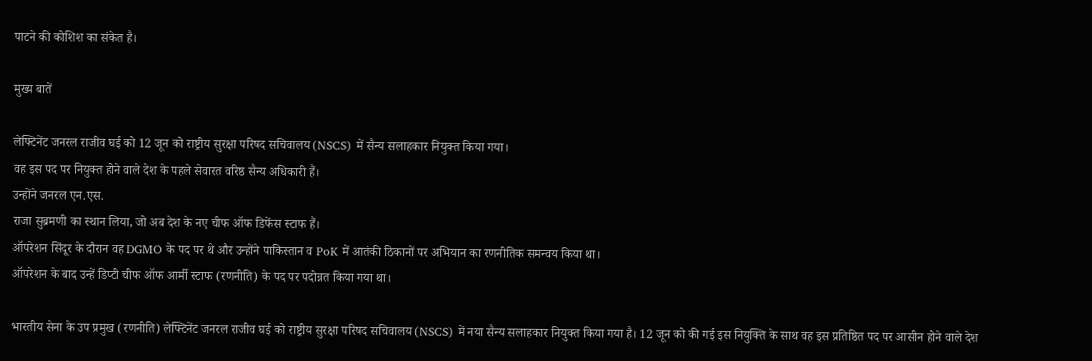पाटने की कोशिश का संकेत है।

मुख्य बातें

लेफ्टिनेंट जनरल राजीव घई को 12 जून को राष्ट्रीय सुरक्षा परिषद सचिवालय (NSCS) में सैन्य सलाहकार नियुक्त किया गया।
वह इस पद पर नियुक्त होने वाले देश के पहले सेवारत वरिष्ठ सैन्य अधिकारी हैं।
उन्होंने जनरल एन.एस.
राजा सुब्रमणी का स्थान लिया, जो अब देश के नए चीफ ऑफ डिफेंस स्टाफ हैं।
ऑपरेशन सिंदूर के दौरान वह DGMO के पद पर थे और उन्होंने पाकिस्तान व PoK में आतंकी ठिकानों पर अभियान का रणनीतिक समन्वय किया था।
ऑपरेशन के बाद उन्हें डिप्टी चीफ ऑफ आर्मी स्टाफ (रणनीति) के पद पर पदोन्नत किया गया था।

भारतीय सेना के उप प्रमुख (रणनीति) लेफ्टिनेंट जनरल राजीव घई को राष्ट्रीय सुरक्षा परिषद सचिवालय (NSCS) में नया सैन्य सलाहकार नियुक्त किया गया है। 12 जून को की गई इस नियुक्ति के साथ वह इस प्रतिष्ठित पद पर आसीन होने वाले देश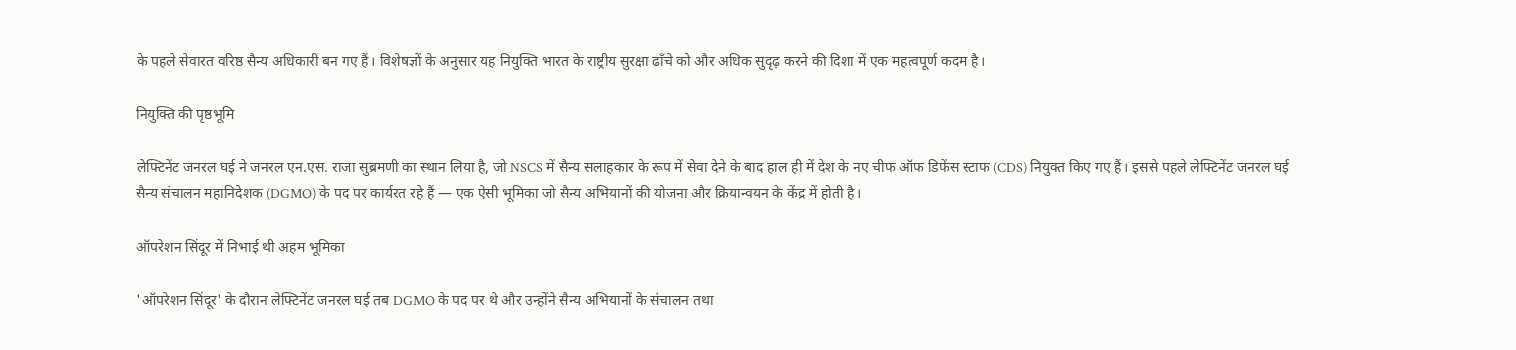के पहले सेवारत वरिष्ठ सैन्य अधिकारी बन गए हैं। विशेषज्ञों के अनुसार यह नियुक्ति भारत के राष्ट्रीय सुरक्षा ढाँचे को और अधिक सुदृढ़ करने की दिशा में एक महत्वपूर्ण कदम है।

नियुक्ति की पृष्ठभूमि

लेफ्टिनेंट जनरल घई ने जनरल एन.एस. राजा सुब्रमणी का स्थान लिया है, जो NSCS में सैन्य सलाहकार के रूप में सेवा देने के बाद हाल ही में देश के नए चीफ ऑफ डिफेंस स्टाफ (CDS) नियुक्त किए गए हैं। इससे पहले लेफ्टिनेंट जनरल घई सैन्य संचालन महानिदेशक (DGMO) के पद पर कार्यरत रहे हैं — एक ऐसी भूमिका जो सैन्य अभियानों की योजना और क्रियान्वयन के केंद्र में होती है।

ऑपरेशन सिंदूर में निभाई थी अहम भूमिका

'ऑपरेशन सिंदूर' के दौरान लेफ्टिनेंट जनरल घई तब DGMO के पद पर थे और उन्होंने सैन्य अभियानों के संचालन तथा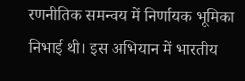रणनीतिक समन्वय में निर्णायक भूमिका निभाई थी। इस अभियान में भारतीय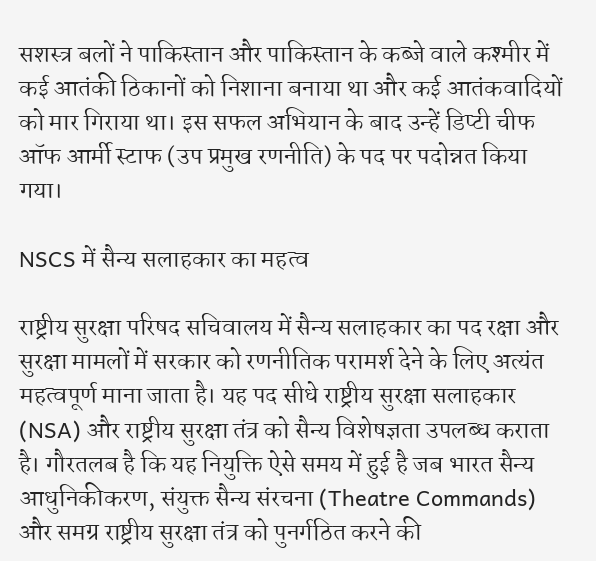सशस्त्र बलों ने पाकिस्तान और पाकिस्तान के कब्जे वाले कश्मीर में कई आतंकी ठिकानों को निशाना बनाया था और कई आतंकवादियों को मार गिराया था। इस सफल अभियान के बाद उन्हें डिप्टी चीफ ऑफ आर्मी स्टाफ (उप प्रमुख रणनीति) के पद पर पदोन्नत किया गया।

NSCS में सैन्य सलाहकार का महत्व

राष्ट्रीय सुरक्षा परिषद सचिवालय में सैन्य सलाहकार का पद रक्षा और सुरक्षा मामलों में सरकार को रणनीतिक परामर्श देने के लिए अत्यंत महत्वपूर्ण माना जाता है। यह पद सीधे राष्ट्रीय सुरक्षा सलाहकार (NSA) और राष्ट्रीय सुरक्षा तंत्र को सैन्य विशेषज्ञता उपलब्ध कराता है। गौरतलब है कि यह नियुक्ति ऐसे समय में हुई है जब भारत सैन्य आधुनिकीकरण, संयुक्त सैन्य संरचना (Theatre Commands) और समग्र राष्ट्रीय सुरक्षा तंत्र को पुनर्गठित करने की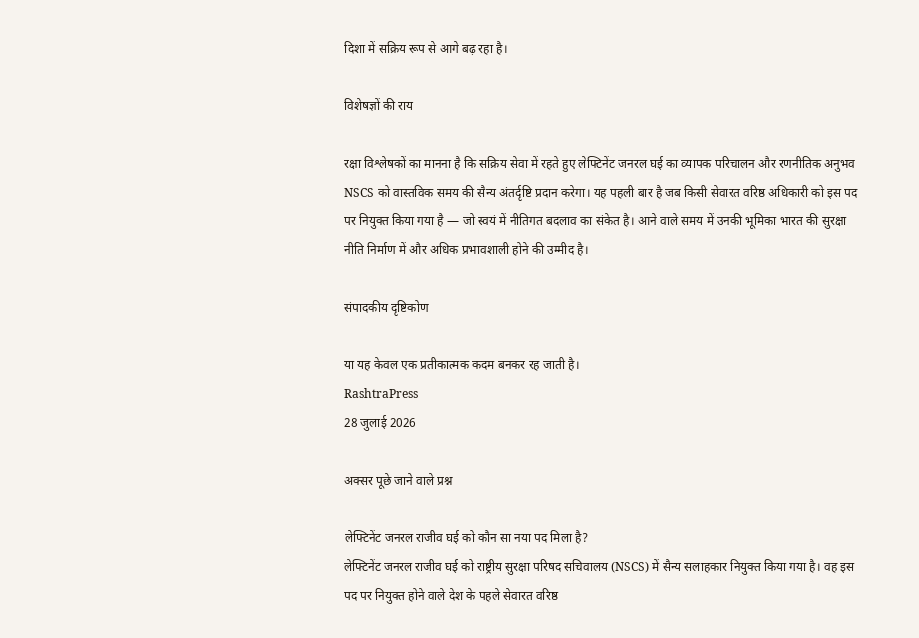दिशा में सक्रिय रूप से आगे बढ़ रहा है।

विशेषज्ञों की राय

रक्षा विश्लेषकों का मानना है कि सक्रिय सेवा में रहते हुए लेफ्टिनेंट जनरल घई का व्यापक परिचालन और रणनीतिक अनुभव NSCS को वास्तविक समय की सैन्य अंतर्दृष्टि प्रदान करेगा। यह पहली बार है जब किसी सेवारत वरिष्ठ अधिकारी को इस पद पर नियुक्त किया गया है — जो स्वयं में नीतिगत बदलाव का संकेत है। आने वाले समय में उनकी भूमिका भारत की सुरक्षा नीति निर्माण में और अधिक प्रभावशाली होने की उम्मीद है।

संपादकीय दृष्टिकोण

या यह केवल एक प्रतीकात्मक कदम बनकर रह जाती है।
RashtraPress
28 जुलाई 2026

अक्सर पूछे जाने वाले प्रश्न

लेफ्टिनेंट जनरल राजीव घई को कौन सा नया पद मिला है?
लेफ्टिनेंट जनरल राजीव घई को राष्ट्रीय सुरक्षा परिषद सचिवालय (NSCS) में सैन्य सलाहकार नियुक्त किया गया है। वह इस पद पर नियुक्त होने वाले देश के पहले सेवारत वरिष्ठ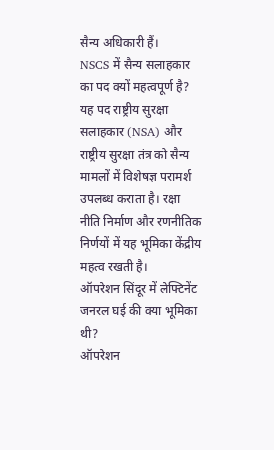सैन्य अधिकारी हैं।
NSCS में सैन्य सलाहकार का पद क्यों महत्वपूर्ण है?
यह पद राष्ट्रीय सुरक्षा सलाहकार (NSA) और राष्ट्रीय सुरक्षा तंत्र को सैन्य मामलों में विशेषज्ञ परामर्श उपलब्ध कराता है। रक्षा नीति निर्माण और रणनीतिक निर्णयों में यह भूमिका केंद्रीय महत्व रखती है।
ऑपरेशन सिंदूर में लेफ्टिनेंट जनरल घई की क्या भूमिका थी?
ऑपरेशन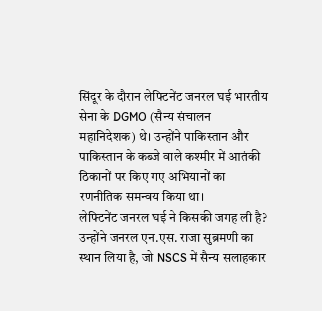सिंदूर के दौरान लेफ्टिनेंट जनरल घई भारतीय सेना के DGMO (सैन्य संचालन महानिदेशक) थे। उन्होंने पाकिस्तान और पाकिस्तान के कब्जे वाले कश्मीर में आतंकी ठिकानों पर किए गए अभियानों का रणनीतिक समन्वय किया था।
लेफ्टिनेंट जनरल घई ने किसकी जगह ली है?
उन्होंने जनरल एन.एस. राजा सुब्रमणी का स्थान लिया है, जो NSCS में सैन्य सलाहकार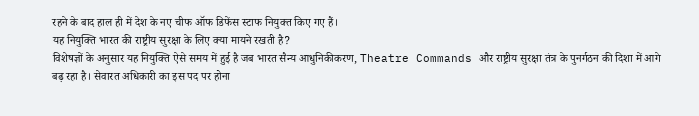रहने के बाद हाल ही में देश के नए चीफ ऑफ डिफेंस स्टाफ नियुक्त किए गए हैं।
यह नियुक्ति भारत की राष्ट्रीय सुरक्षा के लिए क्या मायने रखती है?
विशेषज्ञों के अनुसार यह नियुक्ति ऐसे समय में हुई है जब भारत सैन्य आधुनिकीकरण, Theatre Commands और राष्ट्रीय सुरक्षा तंत्र के पुनर्गठन की दिशा में आगे बढ़ रहा है। सेवारत अधिकारी का इस पद पर होना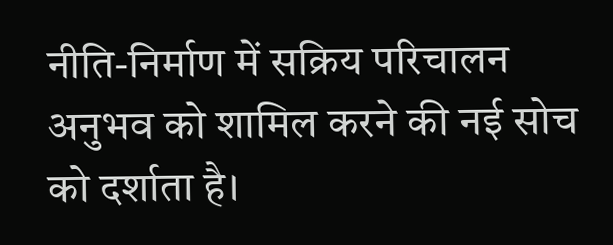नीति-निर्माण में सक्रिय परिचालन अनुभव को शामिल करने की नई सोच को दर्शाता है।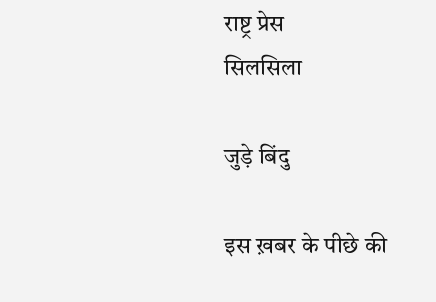राष्ट्र प्रेस
सिलसिला

जुड़े बिंदु

इस ख़बर के पीछे की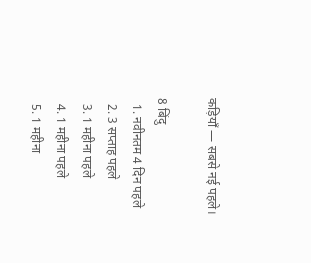कड़ियाँ — सबसे नई पहले।

8 बिंदु
  1. नवीनतम 4 दिन पहले
  2. 3 सप्ताह पहले
  3. 1 महीना पहले
  4. 1 महीना पहले
  5. 1 महीना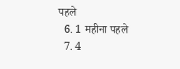पहले
  6. 1 महीना पहले
  7. 4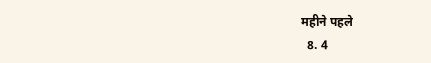महीने पहले
  8. 4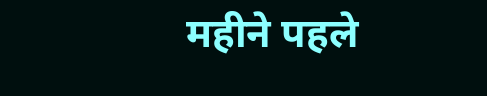महीने पहले